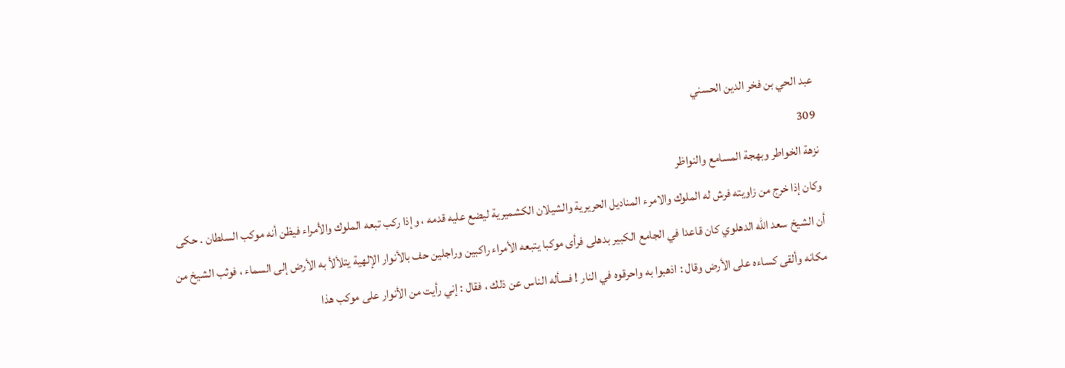عبد الحي بن فخر الدين الحسني
309
نزهة الخواطر وبهجة المسامع والنواظر
وكان إذا خرج من زاويته فرش له الملوك والامرء المناديل الحريرية والشيلان الكشميرية ليضع عليه قدمه ، وإذا ركب تبعه الملوك والأمراء فيظن أنه موكب السلطان . حكى أن الشيخ سعد اللّه الدهلوي كان قاعدا في الجامع الكبير بدهلى فرأى موكبا يتبعه الأمراء راكبين وراجلين حف بالأنوار الإلهية يتلألأ به الأرض إلى السماء ، فوثب الشيخ من مكانه وألقى كساءه على الأرض وقال : اذهبوا به واحرقوه في النار ! فسأله الناس عن ذلك ، فقال : إني رأيت من الأنوار على موكب هذا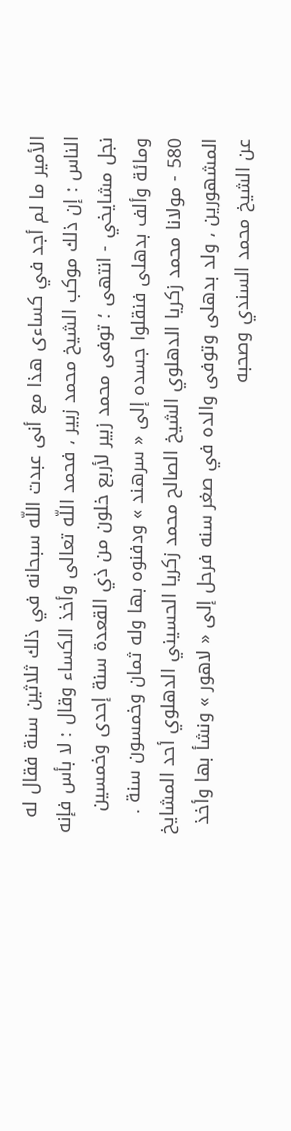الأمير ما لم أجد في كساءى هذا مع أنى عبدت اللّه سبحانه في ذلك ثلاثين سنة فقال له الناس : إن ذلك موكب الشيخ محمد زبير ، فحمد اللّه تعالى وأخذ الكساء وقال : لا بأس فإنه نجل مشايخي - انتهى ؛ توفى محمد زبير لأربع خلون من ذي القعدة سنة إحدى وخمسين ومائة وألف بدهلى فنقلوا جسده إلى « سرهند » ودفنوه بها وله ثمان وخمسون سنة . 580 - مولانا محمد زكريا الدهلوي الشيخ الصالح محمد زكريا الحسيني الدهلوي أحد المشايخ المشهورين ، ولد بدهلى وتوفى والده في صغر سنه فرحل إلى « لاهور » ونشأ بها وأخذ عن الشيخ محمد السندي وصحبه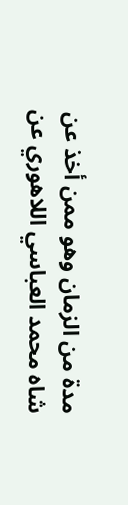مدة من الزمان وهو ممن أخذ عن شاه محمد العباسي اللاهوري عن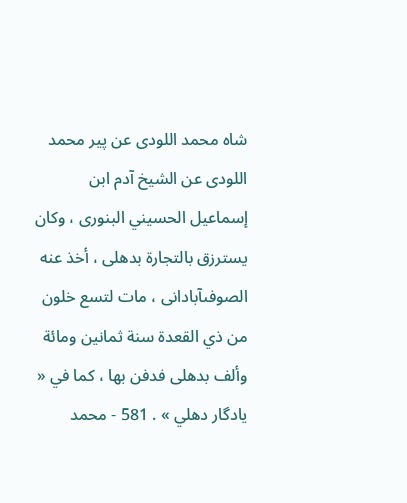شاه محمد اللودى عن پير محمد اللودى عن الشيخ آدم ابن إسماعيل الحسيني البنورى ، وكان يسترزق بالتجارة بدهلى ، أخذ عنه الصوفىآبادانى ، مات لتسع خلون من ذي القعدة سنة ثمانين ومائة وألف بدهلى فدفن بها ، كما في « يادگار دهلي » . 581 - محمد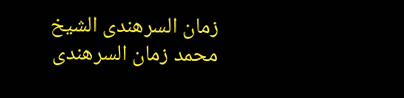زمان السرهندى الشيخ محمد زمان السرهندى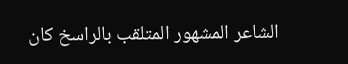الشاعر المشهور المتلقب بالراسخ كان